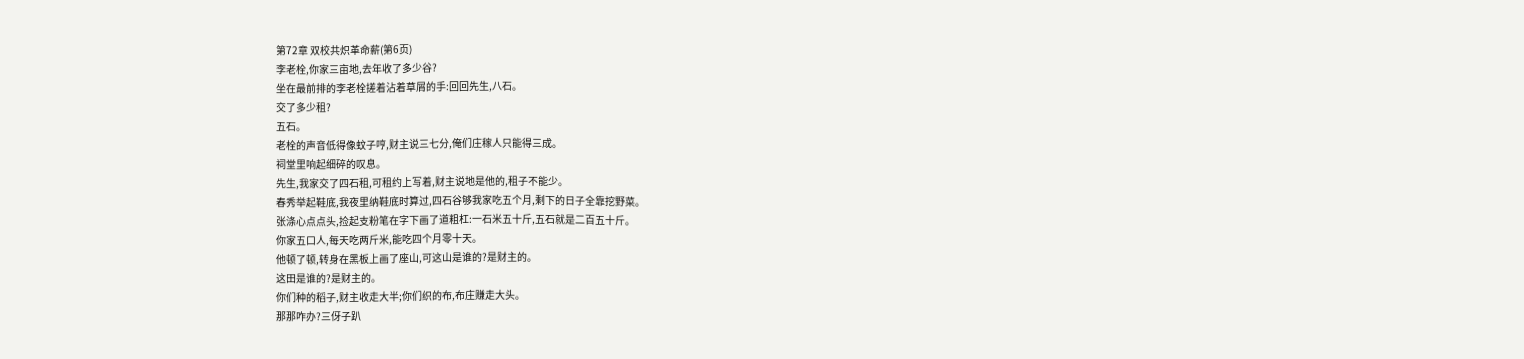第72章 双校共炽革命薪(第6页)
李老栓,你家三亩地,去年收了多少谷?
坐在最前排的李老栓搓着沾着草屑的手:回回先生,八石。
交了多少租?
五石。
老栓的声音低得像蚊子哼,财主说三七分,俺们庄稼人只能得三成。
祠堂里响起细碎的叹息。
先生,我家交了四石租,可租约上写着,财主说地是他的,租子不能少。
春秀举起鞋底,我夜里纳鞋底时算过,四石谷够我家吃五个月,剩下的日子全靠挖野菜。
张涤心点点头,捡起支粉笔在字下画了道粗杠:一石米五十斤,五石就是二百五十斤。
你家五口人,每天吃两斤米,能吃四个月零十天。
他顿了顿,转身在黑板上画了座山,可这山是谁的?是财主的。
这田是谁的?是财主的。
你们种的稻子,财主收走大半;你们织的布,布庄赚走大头。
那那咋办?三伢子趴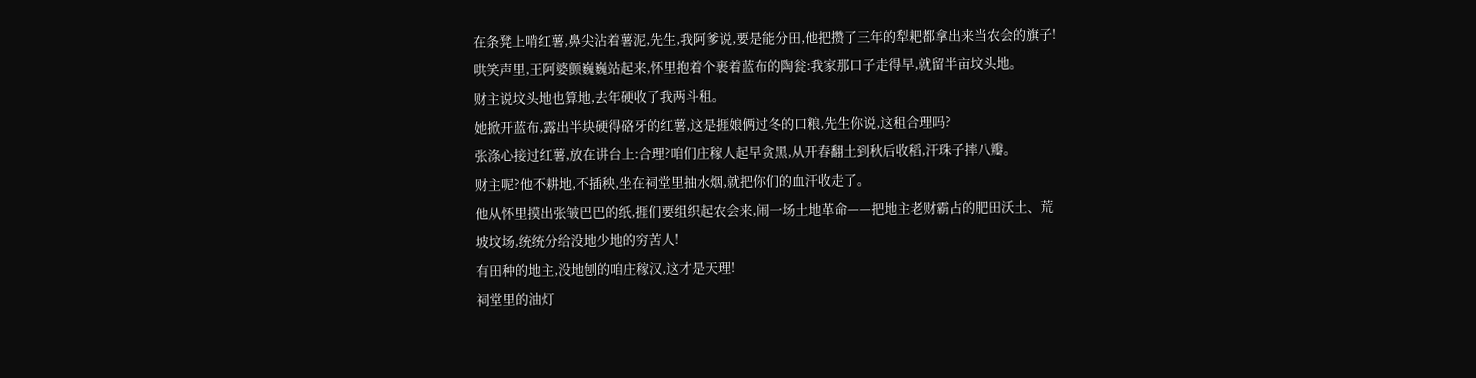在条凳上啃红薯,鼻尖沾着薯泥,先生,我阿爹说,要是能分田,他把攒了三年的犁耙都拿出来当农会的旗子!
哄笑声里,王阿婆颤巍巍站起来,怀里抱着个裹着蓝布的陶瓮:我家那口子走得早,就留半亩坟头地。
财主说坟头地也算地,去年硬收了我两斗租。
她掀开蓝布,露出半块硬得硌牙的红薯,这是捱娘俩过冬的口粮,先生你说,这租合理吗?
张涤心接过红薯,放在讲台上:合理?咱们庄稼人起早贪黑,从开春翻土到秋后收稻,汗珠子摔八瓣。
财主呢?他不耕地,不插秧,坐在祠堂里抽水烟,就把你们的血汗收走了。
他从怀里摸出张皱巴巴的纸,捱们要组织起农会来,闹一场土地革命——把地主老财霸占的肥田沃土、荒坡坟场,统统分给没地少地的穷苦人!
有田种的地主,没地刨的咱庄稼汉,这才是天理!
祠堂里的油灯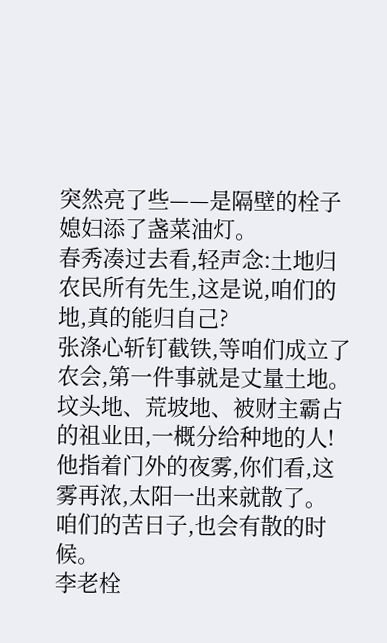突然亮了些——是隔壁的栓子媳妇添了盏菜油灯。
春秀凑过去看,轻声念:土地归农民所有先生,这是说,咱们的地,真的能归自己?
张涤心斩钉截铁,等咱们成立了农会,第一件事就是丈量土地。
坟头地、荒坡地、被财主霸占的祖业田,一概分给种地的人!
他指着门外的夜雾,你们看,这雾再浓,太阳一出来就散了。
咱们的苦日子,也会有散的时候。
李老栓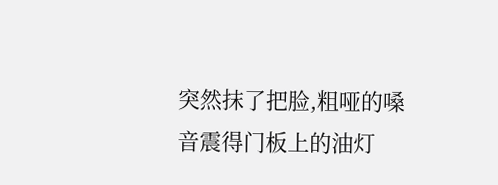突然抹了把脸,粗哑的嗓音震得门板上的油灯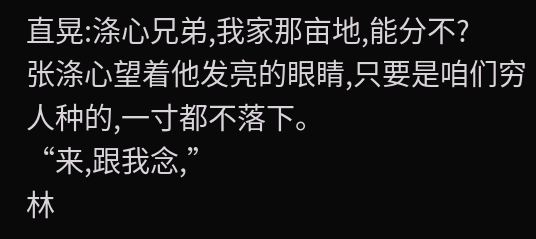直晃:涤心兄弟,我家那亩地,能分不?
张涤心望着他发亮的眼睛,只要是咱们穷人种的,一寸都不落下。
“来,跟我念,”
林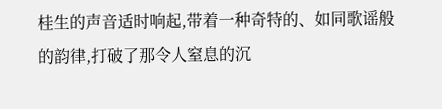桂生的声音适时响起,带着一种奇特的、如同歌谣般的韵律,打破了那令人窒息的沉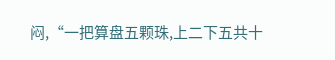闷,“一把算盘五颗珠,上二下五共十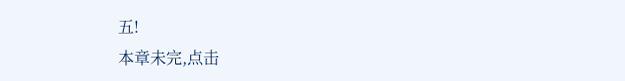五!
本章未完,点击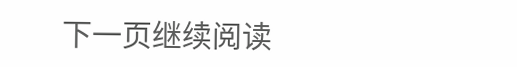下一页继续阅读